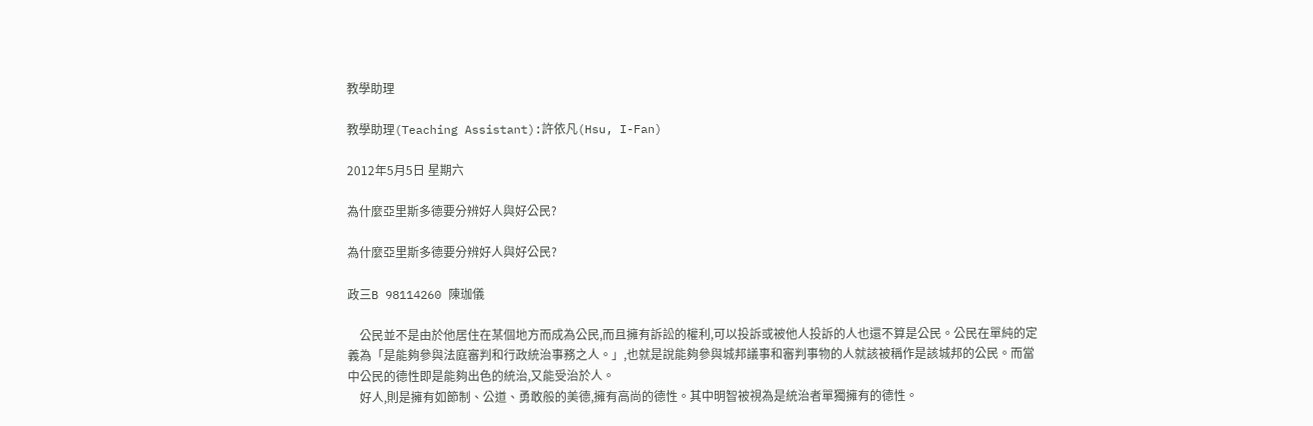教學助理

教學助理(Teaching Assistant):許依凡(Hsu, I-Fan)

2012年5月5日 星期六

為什麼亞里斯多德要分辨好人與好公民?

為什麼亞里斯多德要分辨好人與好公民?

政三B 98114260 陳珈儀

    公民並不是由於他居住在某個地方而成為公民,而且擁有訴訟的權利,可以投訴或被他人投訴的人也還不算是公民。公民在單純的定義為「是能夠參與法庭審判和行政統治事務之人。」,也就是說能夠參與城邦議事和審判事物的人就該被稱作是該城邦的公民。而當中公民的德性即是能夠出色的統治,又能受治於人。
    好人,則是擁有如節制、公道、勇敢般的美德,擁有高尚的德性。其中明智被視為是統治者單獨擁有的德性。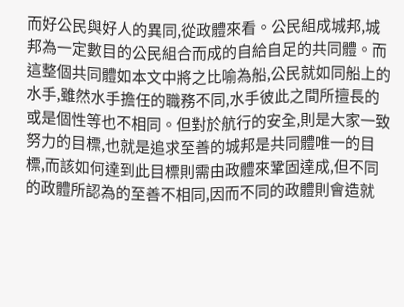而好公民與好人的異同,從政體來看。公民組成城邦,城邦為一定數目的公民組合而成的自給自足的共同體。而這整個共同體如本文中將之比喻為船,公民就如同船上的水手,雖然水手擔任的職務不同,水手彼此之間所擅長的或是個性等也不相同。但對於航行的安全,則是大家一致努力的目標,也就是追求至善的城邦是共同體唯一的目標,而該如何達到此目標則需由政體來鞏固達成,但不同的政體所認為的至善不相同,因而不同的政體則會造就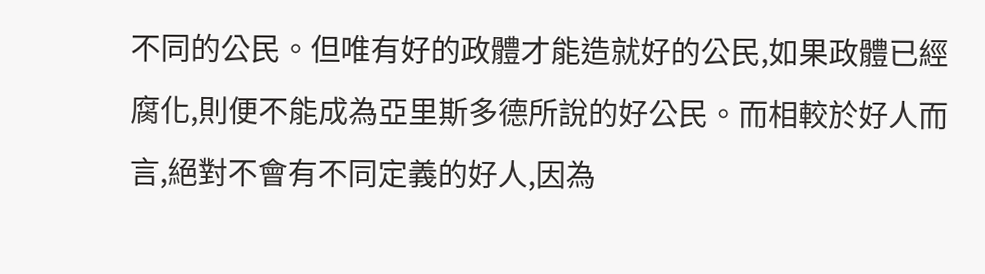不同的公民。但唯有好的政體才能造就好的公民,如果政體已經腐化,則便不能成為亞里斯多德所說的好公民。而相較於好人而言,絕對不會有不同定義的好人,因為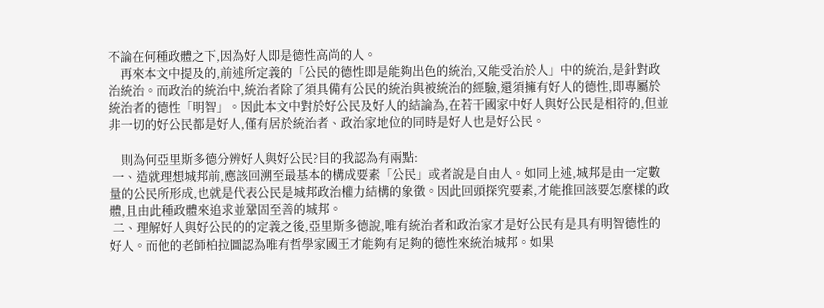不論在何種政體之下,因為好人即是德性高尚的人。
    再來本文中提及的,前述所定義的「公民的德性即是能夠出色的統治,又能受治於人」中的統治,是針對政治統治。而政治的統治中,統治者除了須具備有公民的統治與被統治的經驗,還須擁有好人的德性,即專屬於統治者的德性「明智」。因此本文中對於好公民及好人的結論為,在若干國家中好人與好公民是相符的,但並非一切的好公民都是好人,僅有居於統治者、政治家地位的同時是好人也是好公民。

    則為何亞里斯多德分辨好人與好公民?目的我認為有兩點:
 一、造就理想城邦前,應該回溯至最基本的構成要素「公民」或者說是自由人。如同上述,城邦是由一定數量的公民所形成,也就是代表公民是城邦政治權力結構的象徵。因此回頭探究要素,才能推回該要怎麼樣的政體,且由此種政體來追求並鞏固至善的城邦。
 二、理解好人與好公民的的定義之後,亞里斯多德說,唯有統治者和政治家才是好公民有是具有明智德性的好人。而他的老師柏拉圖認為唯有哲學家國王才能夠有足夠的德性來統治城邦。如果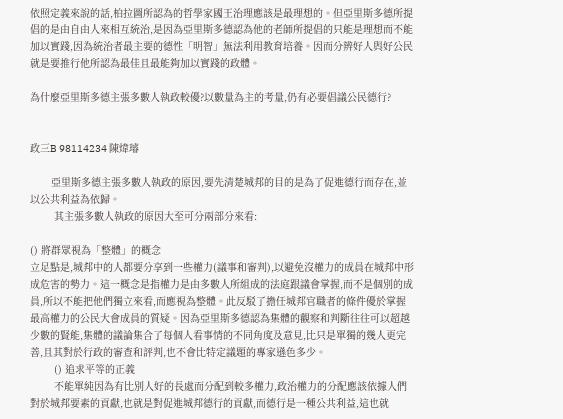依照定義來說的話,柏拉圖所認為的哲學家國王治理應該是最理想的。但亞里斯多德所提倡的是由自由人來相互統治,是因為亞里斯多德認為他的老師所提倡的只能是理想而不能加以實踐,因為統治者最主要的德性「明智」無法利用教育培養。因而分辨好人與好公民就是要推行他所認為最佳且最能夠加以實踐的政體。

為什麼亞里斯多德主張多數人執政較優?以數量為主的考量,仍有必要倡議公民德行?


政三B 98114234 陳煒璿

       亞里斯多德主張多數人執政的原因,要先清楚城邦的目的是為了促進德行而存在,並以公共利益為依歸。
        其主張多數人執政的原因大至可分兩部分來看:

() 將群眾視為「整體」的概念
立足點是,城邦中的人都要分享到一些權力(議事和審判),以避免沒權力的成員在城邦中形成危害的勢力。這一概念是指權力是由多數人所組成的法庭跟議會掌握,而不是個別的成員,所以不能把他們獨立來看,而應視為整體。此反駁了擔任城邦官職者的條件優於掌握最高權力的公民大會成員的質疑。因為亞里斯多德認為集體的觀察和判斷往往可以超越少數的賢能,集體的議論集合了每個人看事情的不同角度及意見,比只是單獨的幾人更完善,且其對於行政的審查和評判,也不會比特定議題的專家遜色多少。
        () 追求平等的正義
        不能單純因為有比別人好的長處而分配到較多權力,政治權力的分配應該依據人們對於城邦要素的貢獻,也就是對促進城邦德行的貢獻,而德行是一種公共利益,這也就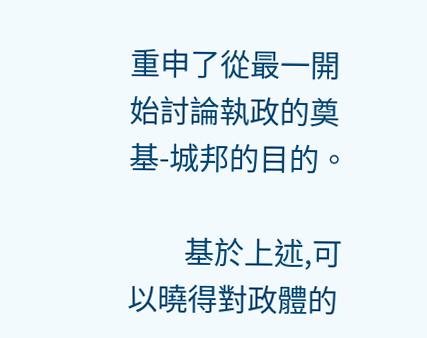重申了從最一開始討論執政的奠基-城邦的目的。

        基於上述,可以曉得對政體的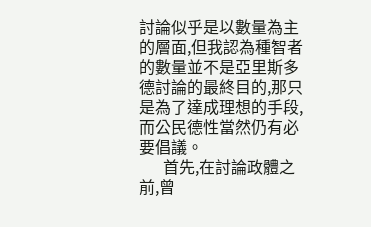討論似乎是以數量為主的層面,但我認為種智者的數量並不是亞里斯多德討論的最終目的,那只是為了達成理想的手段,而公民德性當然仍有必要倡議。
      首先,在討論政體之前,曾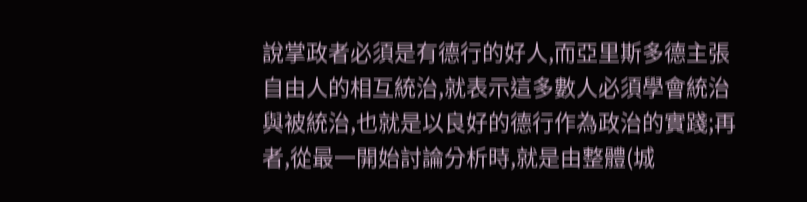說掌政者必須是有德行的好人,而亞里斯多德主張自由人的相互統治,就表示這多數人必須學會統治與被統治,也就是以良好的德行作為政治的實踐;再者,從最一開始討論分析時,就是由整體(城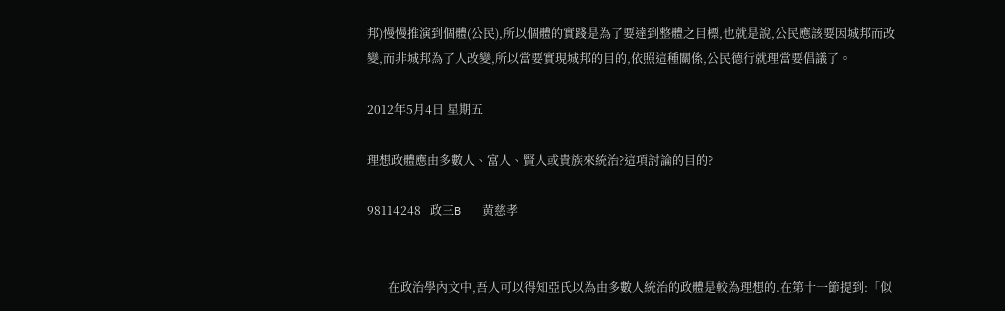邦)慢慢推演到個體(公民),所以個體的實踐是為了要達到整體之目標,也就是說,公民應該要因城邦而改變,而非城邦為了人改變,所以當要實現城邦的目的,依照這種關係,公民德行就理當要倡議了。

2012年5月4日 星期五

理想政體應由多數人、富人、賢人或貴族來統治?這項討論的目的?

98114248   政三B   黄慈孝


       在政治學內文中,吾人可以得知亞氏以為由多數人統治的政體是較為理想的.在第十一節提到:「似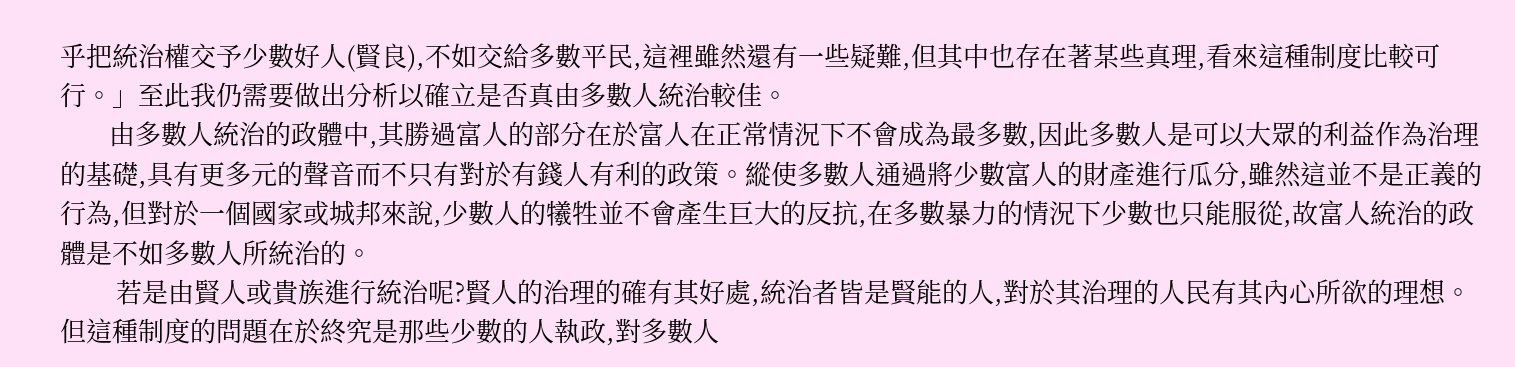乎把統治權交予少數好人(賢良),不如交給多數平民,這裡雖然還有一些疑難,但其中也存在著某些真理,看來這種制度比較可行。」至此我仍需要做出分析以確立是否真由多數人統治較佳。
       由多數人統治的政體中,其勝過富人的部分在於富人在正常情況下不會成為最多數,因此多數人是可以大眾的利益作為治理的基礎,具有更多元的聲音而不只有對於有錢人有利的政策。縱使多數人通過將少數富人的財產進行瓜分,雖然這並不是正義的行為,但對於一個國家或城邦來說,少數人的犧牲並不會產生巨大的反抗,在多數暴力的情況下少數也只能服從,故富人統治的政體是不如多數人所統治的。
        若是由賢人或貴族進行統治呢?賢人的治理的確有其好處,統治者皆是賢能的人,對於其治理的人民有其內心所欲的理想。但這種制度的問題在於終究是那些少數的人執政,對多數人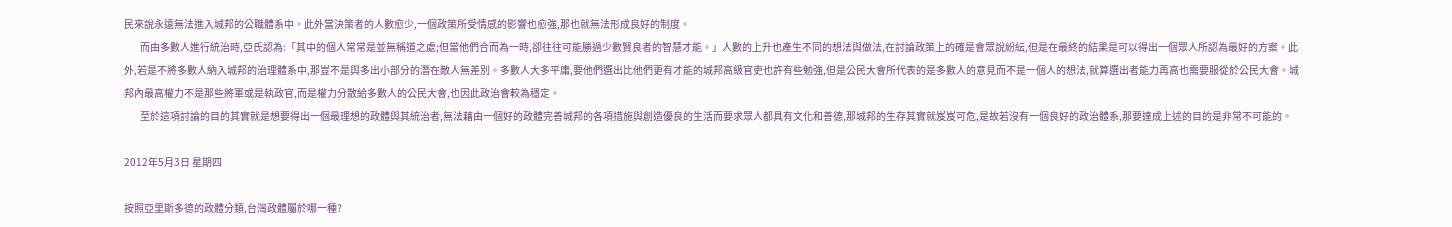民來說永遠無法進入城邦的公職體系中。此外當決策者的人數愈少,一個政策所受情感的影響也愈強,那也就無法形成良好的制度。
        而由多數人進行統治時,亞氏認為:「其中的個人常常是並無稱道之處;但當他們合而為一時,卻往往可能勝過少數賢良者的智慧才能。」人數的上升也產生不同的想法與做法,在討論政策上的確是會眾說紛紜,但是在最終的結果是可以得出一個眾人所認為最好的方案。此外,若是不將多數人納入城邦的治理體系中,那豈不是與多出小部分的潛在敵人無差別。多數人大多平庸,要他們選出比他們更有才能的城邦高級官吏也許有些勉強,但是公民大會所代表的是多數人的意見而不是一個人的想法,就算選出者能力再高也需要服從於公民大會。城邦內最高權力不是那些將軍或是執政官,而是權力分散給多數人的公民大會,也因此政治會較為穩定。
        至於這項討論的目的其實就是想要得出一個最理想的政體與其統治者,無法藉由一個好的政體完善城邦的各項措施與創造優良的生活而要求眾人都具有文化和善德,那城邦的生存其實就岌岌可危,是故若沒有一個良好的政治體系,那要達成上述的目的是非常不可能的。

2012年5月3日 星期四

按照亞里斯多德的政體分類,台灣政體屬於哪一種?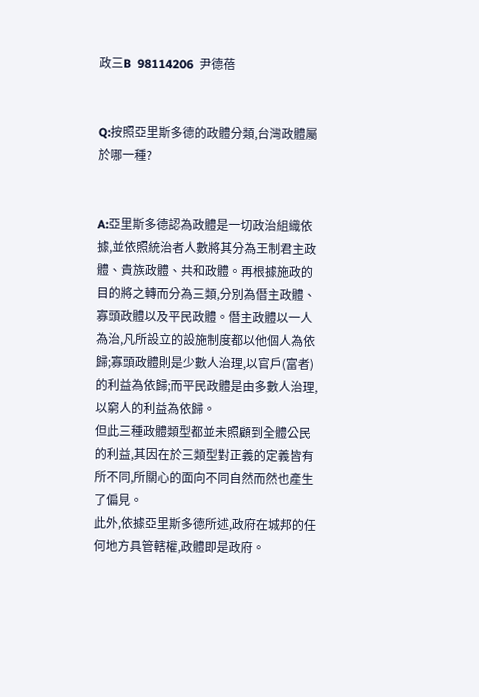政三B  98114206  尹德蓓


Q:按照亞里斯多德的政體分類,台灣政體屬於哪一種?


A:亞里斯多德認為政體是一切政治組織依據,並依照統治者人數將其分為王制君主政體、貴族政體、共和政體。再根據施政的目的將之轉而分為三類,分別為僭主政體、寡頭政體以及平民政體。僭主政體以一人為治,凡所設立的設施制度都以他個人為依歸;寡頭政體則是少數人治理,以官戶(富者)的利益為依歸;而平民政體是由多數人治理,以窮人的利益為依歸。
但此三種政體類型都並未照顧到全體公民的利益,其因在於三類型對正義的定義皆有所不同,所關心的面向不同自然而然也產生了偏見。
此外,依據亞里斯多德所述,政府在城邦的任何地方具管轄權,政體即是政府。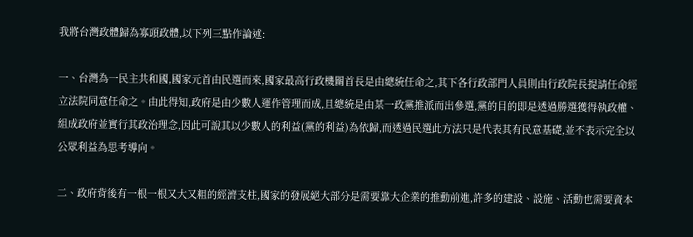我將台灣政體歸為寡頭政體,以下列三點作論述:

一、台灣為一民主共和國,國家元首由民選而來,國家最高行政機關首長是由總統任命之,其下各行政部門人員則由行政院長提請任命經立法院同意任命之。由此得知,政府是由少數人運作管理而成,且總統是由某一政黨推派而出參選,黨的目的即是透過勝選獲得執政權、組成政府並實行其政治理念,因此可說其以少數人的利益(黨的利益)為依歸,而透過民選此方法只是代表其有民意基礎,並不表示完全以公眾利益為思考導向。

二、政府背後有一根一根又大又粗的經濟支柱,國家的發展絕大部分是需要靠大企業的推動前進,許多的建設、設施、活動也需要資本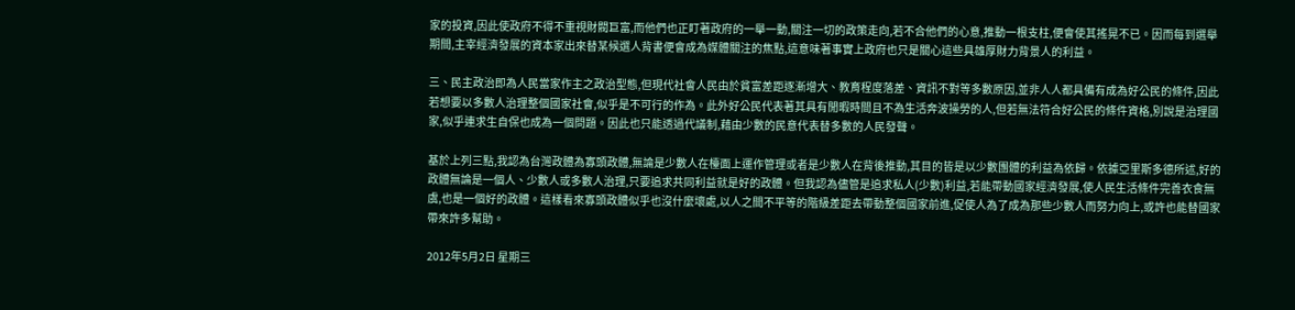家的投資,因此使政府不得不重視財閥巨富,而他們也正盯著政府的一舉一動,關注一切的政策走向,若不合他們的心意,推動一根支柱,便會使其搖晃不已。因而每到選舉期間,主宰經濟發展的資本家出來替某候選人背書便會成為媒體關注的焦點,這意味著事實上政府也只是關心這些具雄厚財力背景人的利益。

三、民主政治即為人民當家作主之政治型態,但現代社會人民由於貧富差距逐漸增大、教育程度落差、資訊不對等多數原因,並非人人都具備有成為好公民的條件,因此若想要以多數人治理整個國家社會,似乎是不可行的作為。此外好公民代表著其具有閒暇時間且不為生活奔波操勞的人,但若無法符合好公民的條件資格,別說是治理國家,似乎連求生自保也成為一個問題。因此也只能透過代議制,藉由少數的民意代表替多數的人民發聲。

基於上列三點,我認為台灣政體為寡頭政體,無論是少數人在檯面上運作管理或者是少數人在背後推動,其目的皆是以少數團體的利益為依歸。依據亞里斯多德所述,好的政體無論是一個人、少數人或多數人治理,只要追求共同利益就是好的政體。但我認為儘管是追求私人(少數)利益,若能帶動國家經濟發展,使人民生活條件完善衣食無虞,也是一個好的政體。這樣看來寡頭政體似乎也沒什麼壞處,以人之間不平等的階級差距去帶動整個國家前進,促使人為了成為那些少數人而努力向上,或許也能替國家帶來許多幫助。

2012年5月2日 星期三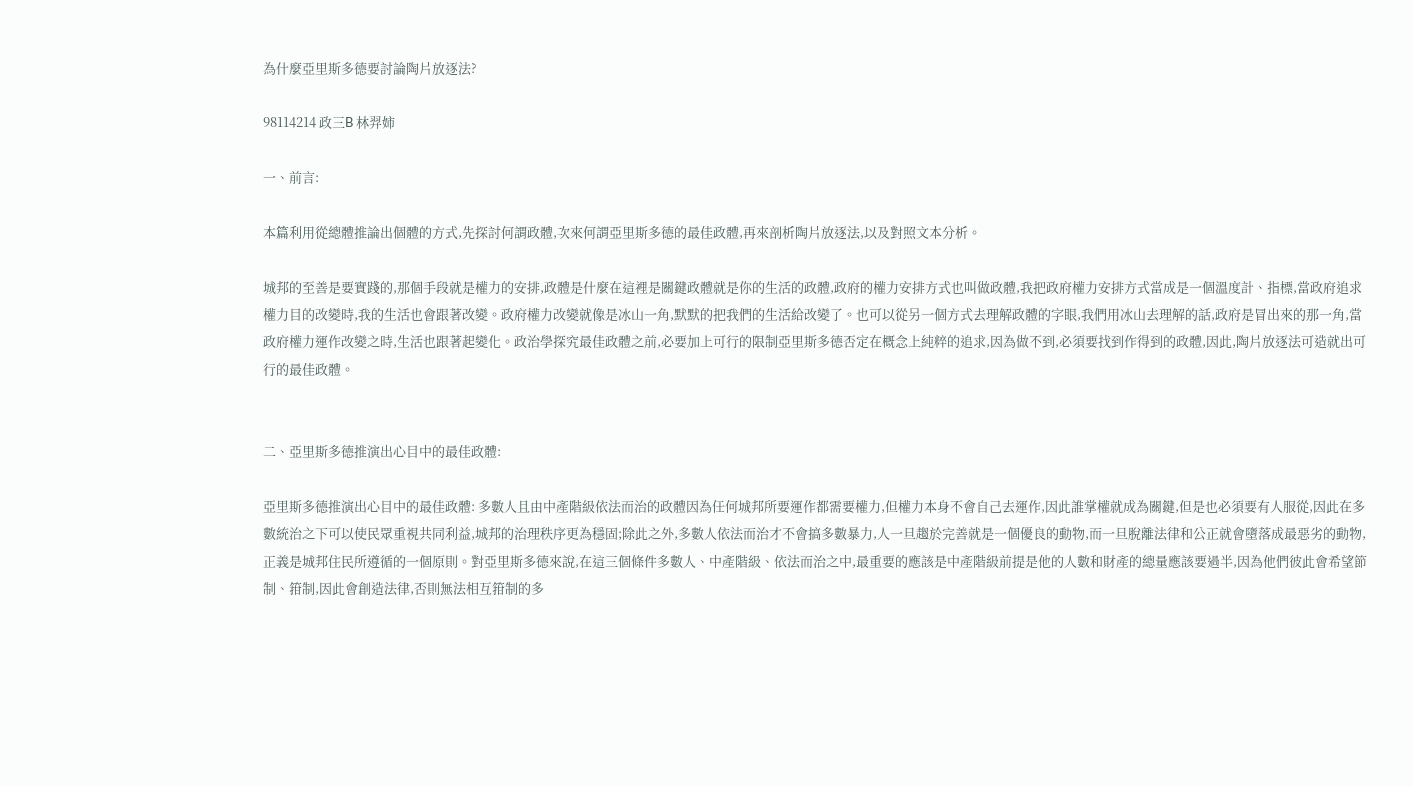為什麼亞里斯多德要討論陶片放逐法?

98114214 政三B 林羿姉

一、前言:

本篇利用從總體推論出個體的方式,先探討何謂政體,次來何謂亞里斯多德的最佳政體,再來剖析陶片放逐法,以及對照文本分析。

城邦的至善是要實踐的,那個手段就是權力的安排,政體是什麼在這裡是關鍵政體就是你的生活的政體,政府的權力安排方式也叫做政體,我把政府權力安排方式當成是一個溫度計、指標,當政府追求權力目的改變時,我的生活也會跟著改變。政府權力改變就像是冰山一角,默默的把我們的生活給改變了。也可以從另一個方式去理解政體的字眼,我們用冰山去理解的話,政府是冒出來的那一角,當政府權力運作改變之時,生活也跟著起變化。政治學探究最佳政體之前,必要加上可行的限制亞里斯多德否定在概念上純粹的追求,因為做不到,必須要找到作得到的政體,因此,陶片放逐法可造就出可行的最佳政體。


二、亞里斯多德推演出心目中的最佳政體:

亞里斯多德推演出心目中的最佳政體: 多數人且由中產階級依法而治的政體因為任何城邦所要運作都需要權力,但權力本身不會自己去運作,因此誰掌權就成為關鍵,但是也必須要有人服從,因此在多數統治之下可以使民眾重視共同利益,城邦的治理秩序更為穩固;除此之外,多數人依法而治才不會搞多數暴力,人一旦趨於完善就是一個優良的動物,而一旦脫離法律和公正就會墮落成最惡劣的動物,正義是城邦住民所遵循的一個原則。對亞里斯多德來說,在這三個條件多數人、中產階級、依法而治之中,最重要的應該是中產階級前提是他的人數和財產的總量應該要過半,因為他們彼此會希望節制、箝制,因此會創造法律,否則無法相互箝制的多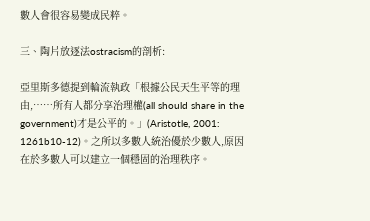數人會很容易變成民粹。

三、陶片放逐法ostracism的剖析:

亞里斯多德提到輪流執政「根據公民天生平等的理由,……所有人都分享治理權(all should share in the government)才是公平的。」(Aristotle, 2001: 1261b10-12)。之所以多數人統治優於少數人,原因在於多數人可以建立一個穩固的治理秩序。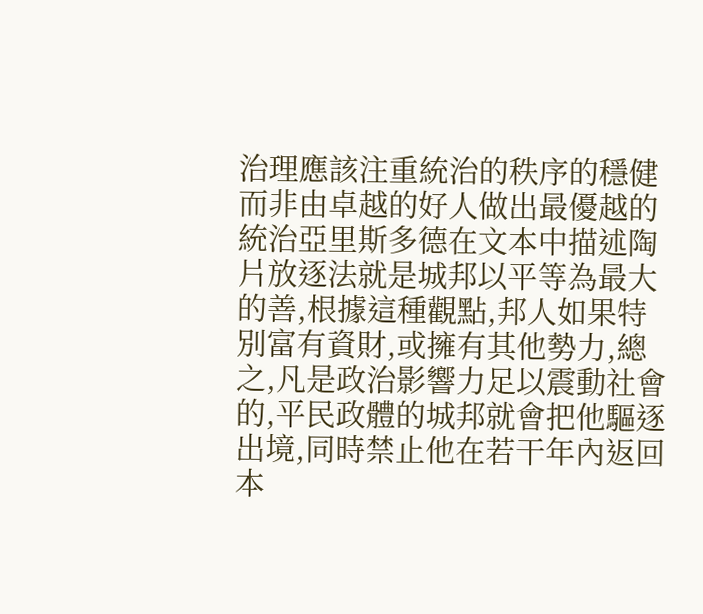治理應該注重統治的秩序的穩健而非由卓越的好人做出最優越的統治亞里斯多德在文本中描述陶片放逐法就是城邦以平等為最大的善,根據這種觀點,邦人如果特別富有資財,或擁有其他勢力,總之,凡是政治影響力足以震動社會的,平民政體的城邦就會把他驅逐出境,同時禁止他在若干年內返回本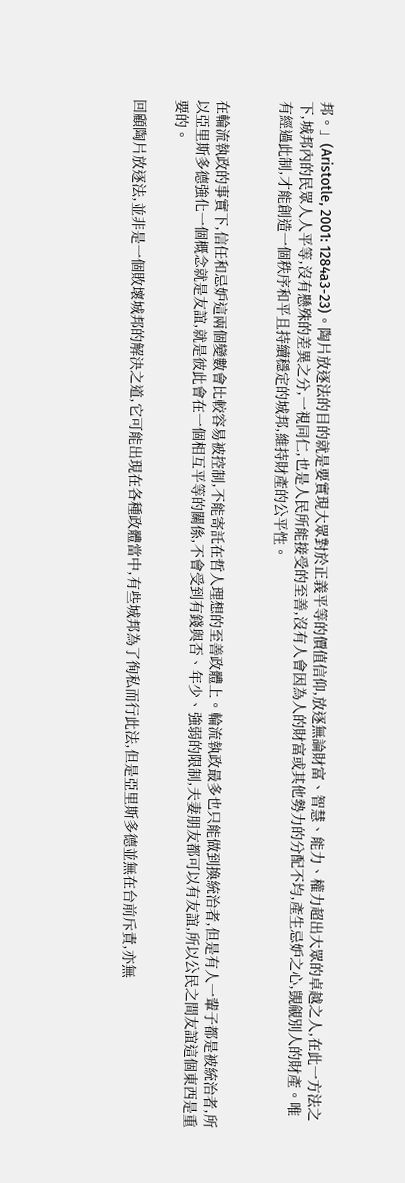邦。」(Aristotle, 2001: 1284a3-23)。陶片放逐法的目的就是要實現大眾對於正義平等的價值信仰,放逐無論財富、智慧、能力、權力超出大眾的卓越之人,在此一方法之下,城邦內的民眾人人平等,沒有懸殊的差異之分,一視同仁,也是人民所能接受的至善,沒有人會因為人的財富或其他勢力的分配不均,產生忌妒之心,覬覦別人的財產。唯有經過此制,才能創造一個秩序和平且持續穩定的城邦,維持財產的公平性。


在輪流執政的事實下,信任和忌妒這兩個變數會比較容易被控制,不能寄託在哲人理想的至善政體上。輪流執政最多也只能做到換統治者,但是有人一輩子都是被統治者,所以亞里斯多德強化一個概念就是友誼,就是彼此會在一個相互平等的關係,不會受到有錢與否、年少、強弱的限制,夫妻朋友都可以有友誼,所以公民之間友誼這個東西是重要的。

回顧陶片放逐法,並非是一個敗壞城邦的解決之道,它可能出現在各種政體當中,有些城邦為了徇私而行此法,但是亞里斯多德並無在台前斥責,亦無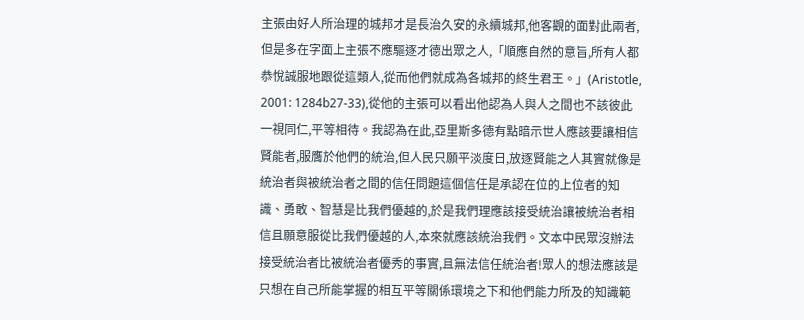主張由好人所治理的城邦才是長治久安的永續城邦,他客觀的面對此兩者,但是多在字面上主張不應驅逐才德出眾之人,「順應自然的意旨,所有人都恭悅誠服地跟從這類人,從而他們就成為各城邦的終生君王。」(Aristotle, 2001: 1284b27-33),從他的主張可以看出他認為人與人之間也不該彼此一視同仁,平等相待。我認為在此,亞里斯多德有點暗示世人應該要讓相信賢能者,服膺於他們的統治,但人民只願平淡度日,放逐賢能之人其實就像是統治者與被統治者之間的信任問題這個信任是承認在位的上位者的知識、勇敢、智慧是比我們優越的,於是我們理應該接受統治讓被統治者相信且願意服從比我們優越的人,本來就應該統治我們。文本中民眾沒辦法接受統治者比被統治者優秀的事實,且無法信任統治者!眾人的想法應該是只想在自己所能掌握的相互平等關係環境之下和他們能力所及的知識範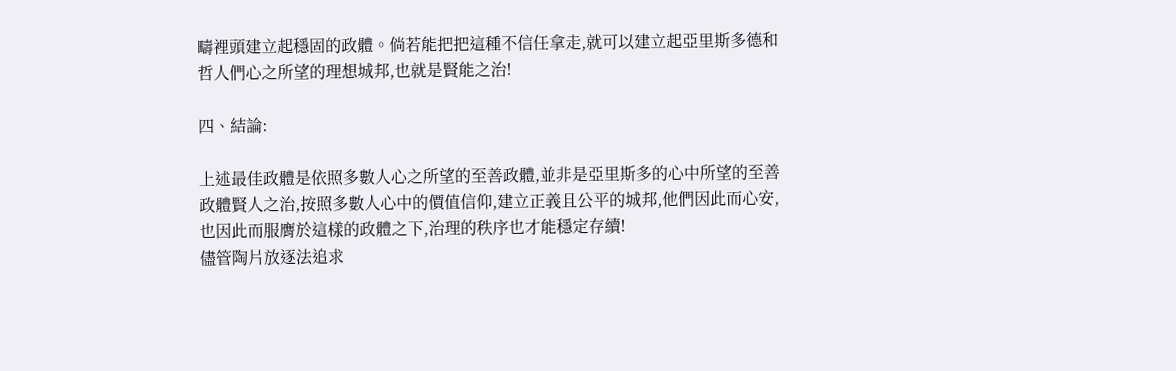疇裡頭建立起穩固的政體。倘若能把把這種不信任拿走,就可以建立起亞里斯多德和哲人們心之所望的理想城邦,也就是賢能之治!

四、結論:

上述最佳政體是依照多數人心之所望的至善政體,並非是亞里斯多的心中所望的至善政體賢人之治,按照多數人心中的價值信仰,建立正義且公平的城邦,他們因此而心安,也因此而服膺於這樣的政體之下,治理的秩序也才能穩定存續!
儘管陶片放逐法追求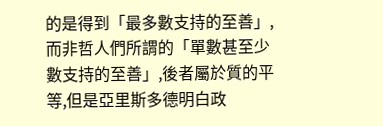的是得到「最多數支持的至善」,而非哲人們所謂的「單數甚至少數支持的至善」,後者屬於質的平等,但是亞里斯多德明白政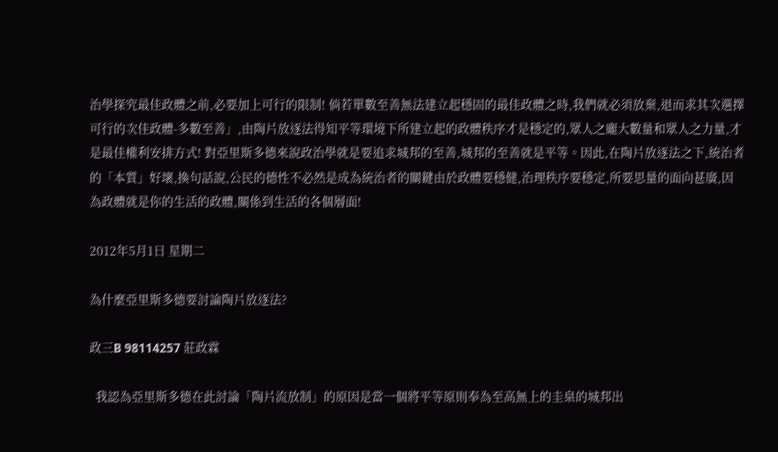治學探究最佳政體之前,必要加上可行的限制! 倘若單數至善無法建立起穩固的最佳政體之時,我們就必須放棄,退而求其次選擇可行的次佳政體-多數至善」,由陶片放逐法得知平等環境下所建立起的政體秩序才是穩定的,眾人之龐大數量和眾人之力量,才是最佳權利安排方式! 對亞里斯多德來說政治學就是要追求城邦的至善,城邦的至善就是平等。因此,在陶片放逐法之下,統治者的「本質」好壞,換句話說,公民的德性不必然是成為統治者的關鍵由於政體要穩健,治理秩序要穩定,所要思量的面向甚廣,因為政體就是你的生活的政體,關係到生活的各個層面!

2012年5月1日 星期二

為什麼亞里斯多德要討論陶片放逐法?

政三B 98114257 莊政霖

  我認為亞里斯多德在此討論「陶片流放制」的原因是當一個將平等原則奉為至高無上的圭臬的城邦出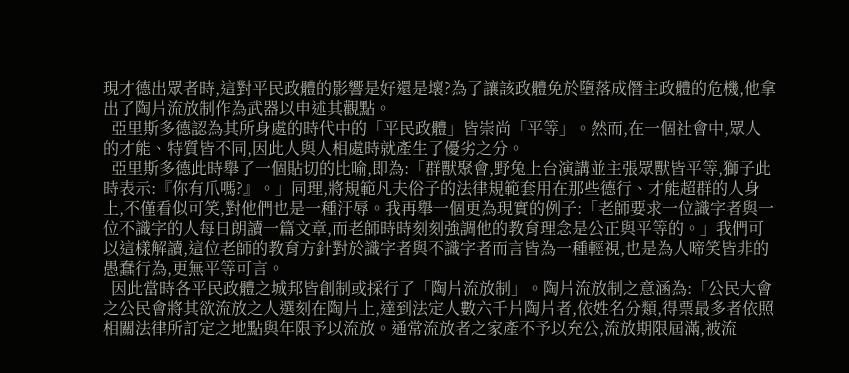現才德出眾者時,這對平民政體的影響是好還是壞?為了讓該政體免於墮落成僭主政體的危機,他拿出了陶片流放制作為武器以申述其觀點。
  亞里斯多德認為其所身處的時代中的「平民政體」皆崇尚「平等」。然而,在一個社會中,眾人的才能、特質皆不同,因此人與人相處時就產生了優劣之分。
  亞里斯多德此時舉了一個貼切的比喻,即為:「群獸聚會,野兔上台演講並主張眾獸皆平等,獅子此時表示:『你有爪嗎?』。」同理,將規範凡夫俗子的法律規範套用在那些德行、才能超群的人身上,不僅看似可笑,對他們也是一種汙辱。我再舉一個更為現實的例子:「老師要求一位識字者與一位不識字的人每日朗讀一篇文章,而老師時時刻刻強調他的教育理念是公正與平等的。」我們可以這樣解讀,這位老師的教育方針對於識字者與不識字者而言皆為一種輕視,也是為人啼笑皆非的愚蠢行為,更無平等可言。
  因此當時各平民政體之城邦皆創制或採行了「陶片流放制」。陶片流放制之意涵為:「公民大會之公民會將其欲流放之人選刻在陶片上,達到法定人數六千片陶片者,依姓名分類,得票最多者依照相關法律所訂定之地點與年限予以流放。通常流放者之家產不予以充公,流放期限屆滿,被流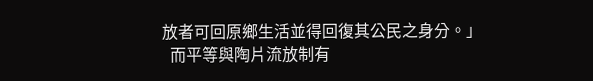放者可回原鄉生活並得回復其公民之身分。」
  而平等與陶片流放制有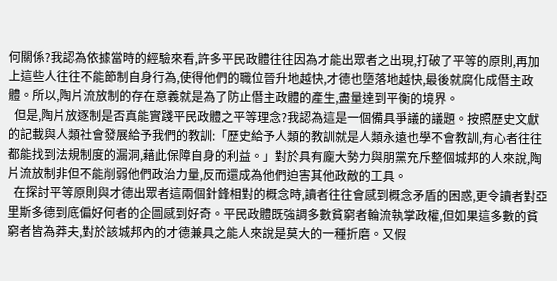何關係?我認為依據當時的經驗來看,許多平民政體往往因為才能出眾者之出現,打破了平等的原則,再加上這些人往往不能節制自身行為,使得他們的職位晉升地越快,才德也墮落地越快,最後就腐化成僭主政體。所以,陶片流放制的存在意義就是為了防止僭主政體的產生,盡量達到平衡的境界。
  但是,陶片放逐制是否真能實踐平民政體之平等理念?我認為這是一個備具爭議的議題。按照歷史文獻的記載與人類社會發展給予我們的教訓:「歷史給予人類的教訓就是人類永遠也學不會教訓,有心者往往都能找到法規制度的漏洞,藉此保障自身的利益。」對於具有龐大勢力與朋黨充斥整個城邦的人來說,陶片流放制非但不能削弱他們政治力量,反而還成為他們迫害其他政敵的工具。
  在探討平等原則與才德出眾者這兩個針鋒相對的概念時,讀者往往會感到概念矛盾的困惑,更令讀者對亞里斯多德到底偏好何者的企圖感到好奇。平民政體既強調多數貧窮者輪流執掌政權,但如果這多數的貧窮者皆為莽夫,對於該城邦內的才德兼具之能人來說是莫大的一種折磨。又假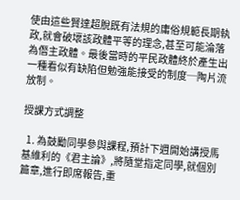使由這些賢達超脫既有法規的庸俗規範長期執政,就會破壞該政體平等的理念,甚至可能淪落為僭主政體。最後當時的平民政體終於產生出一種看似有缺陷但勉強能接受的制度─陶片流放制。

授課方式調整

  1. 為鼓勵同學參與課程,預計下週開始講授馬基維利的《君主論》,將隨堂指定同學,就個別篇章,進行即席報告,重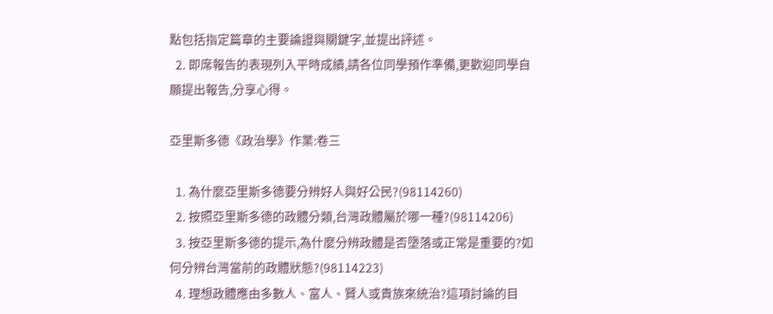點包括指定篇章的主要論證與關鍵字,並提出評述。
  2. 即席報告的表現列入平時成績,請各位同學預作準備,更歡迎同學自願提出報告,分享心得。

亞里斯多德《政治學》作業:卷三

  1. 為什麼亞里斯多德要分辨好人與好公民?(98114260)
  2. 按照亞里斯多德的政體分類,台灣政體屬於哪一種?(98114206)
  3. 按亞里斯多德的提示,為什麼分辨政體是否墮落或正常是重要的?如何分辨台灣當前的政體狀態?(98114223)
  4. 理想政體應由多數人、富人、賢人或貴族來統治?這項討論的目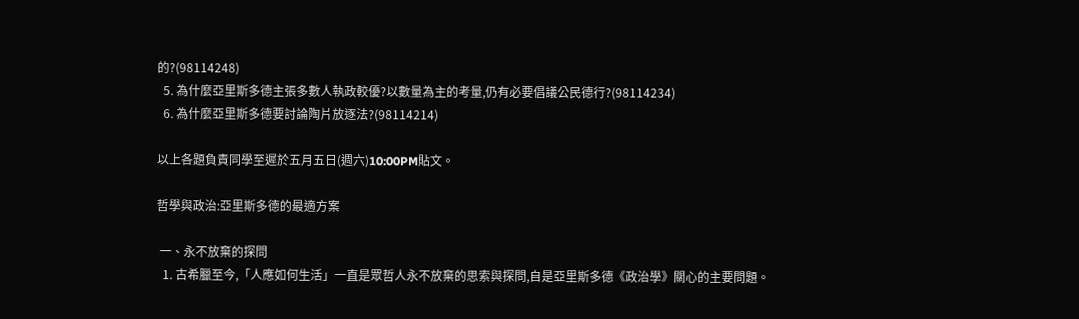的?(98114248)
  5. 為什麼亞里斯多德主張多數人執政較優?以數量為主的考量,仍有必要倡議公民德行?(98114234)
  6. 為什麼亞里斯多德要討論陶片放逐法?(98114214)

以上各題負責同學至遲於五月五日(週六)10:00PM貼文。

哲學與政治:亞里斯多德的最適方案

 一、永不放棄的探問
  1. 古希臘至今,「人應如何生活」一直是眾哲人永不放棄的思索與探問,自是亞里斯多德《政治學》關心的主要問題。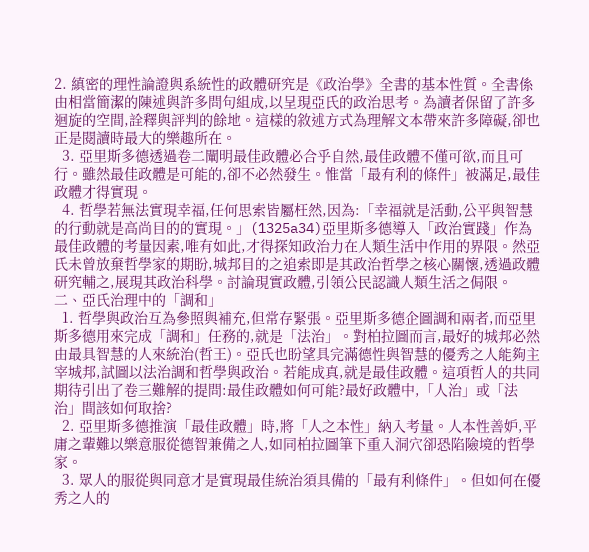2. 縝密的理性論證與系統性的政體研究是《政治學》全書的基本性質。全書係由相當簡潔的陳述與許多問句組成,以呈現亞氏的政治思考。為讀者保留了許多迴旋的空間,詮釋與評判的餘地。這樣的敘述方式為理解文本帶來許多障礙,卻也正是閱讀時最大的樂趣所在。
  3. 亞里斯多德透過卷二闡明最佳政體必合乎自然,最佳政體不僅可欲,而且可行。雖然最佳政體是可能的,卻不必然發生。惟當「最有利的條件」被滿足,最佳政體才得實現。
  4. 哲學若無法實現幸福,任何思索皆屬枉然,因為:「幸福就是活動,公平與智慧的行動就是高尚目的的實現。」(1325a34)亞里斯多德導入「政治實踐」作為最佳政體的考量因素,唯有如此,才得探知政治力在人類生活中作用的界限。然亞氏未曾放棄哲學家的期盼,城邦目的之追索即是其政治哲學之核心關懷,透過政體研究輔之,展現其政治科學。討論現實政體,引領公民認識人類生活之侷限。
二、亞氏治理中的「調和」
  1. 哲學與政治互為參照與補充,但常存緊張。亞里斯多德企圖調和兩者,而亞里斯多德用來完成「調和」任務的,就是「法治」。對柏拉圖而言,最好的城邦必然由最具智慧的人來統治(哲王)。亞氏也盼望具完滿德性與智慧的優秀之人能夠主宰城邦,試圖以法治調和哲學與政治。若能成真,就是最佳政體。這項哲人的共同期待引出了卷三難解的提問:最佳政體如何可能?最好政體中,「人治」或「法治」間該如何取捨?
  2. 亞里斯多德推演「最佳政體」時,將「人之本性」納入考量。人本性善妒,平庸之輩難以樂意服從德智兼備之人,如同柏拉圖筆下重入洞穴卻恐陷險境的哲學家。
  3. 眾人的服從與同意才是實現最佳統治須具備的「最有利條件」。但如何在優秀之人的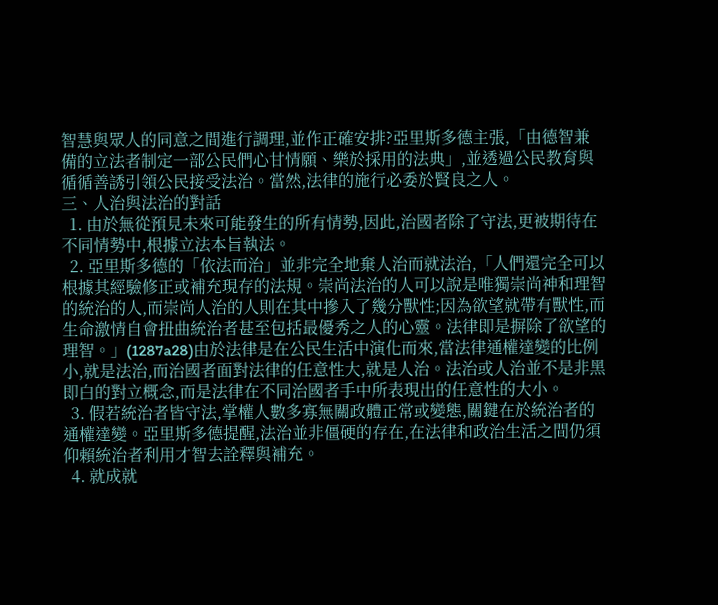智慧與眾人的同意之間進行調理,並作正確安排?亞里斯多德主張,「由德智兼備的立法者制定一部公民們心甘情願、樂於採用的法典」,並透過公民教育與循循善誘引領公民接受法治。當然,法律的施行必委於賢良之人。
三、人治與法治的對話
  1. 由於無從預見未來可能發生的所有情勢,因此,治國者除了守法,更被期待在不同情勢中,根據立法本旨執法。
  2. 亞里斯多德的「依法而治」並非完全地棄人治而就法治,「人們還完全可以根據其經驗修正或補充現存的法規。崇尚法治的人可以說是唯獨崇尚神和理智的統治的人,而崇尚人治的人則在其中摻入了幾分獸性;因為欲望就帶有獸性,而生命激情自會扭曲統治者甚至包括最優秀之人的心靈。法律即是摒除了欲望的理智。」(1287a28)由於法律是在公民生活中演化而來,當法律通權達變的比例小,就是法治,而治國者面對法律的任意性大,就是人治。法治或人治並不是非黑即白的對立概念,而是法律在不同治國者手中所表現出的任意性的大小。
  3. 假若統治者皆守法,掌權人數多寡無關政體正常或變態,關鍵在於統治者的通權達變。亞里斯多德提醒,法治並非僵硬的存在,在法律和政治生活之間仍須仰賴統治者利用才智去詮釋與補充。
  4. 就成就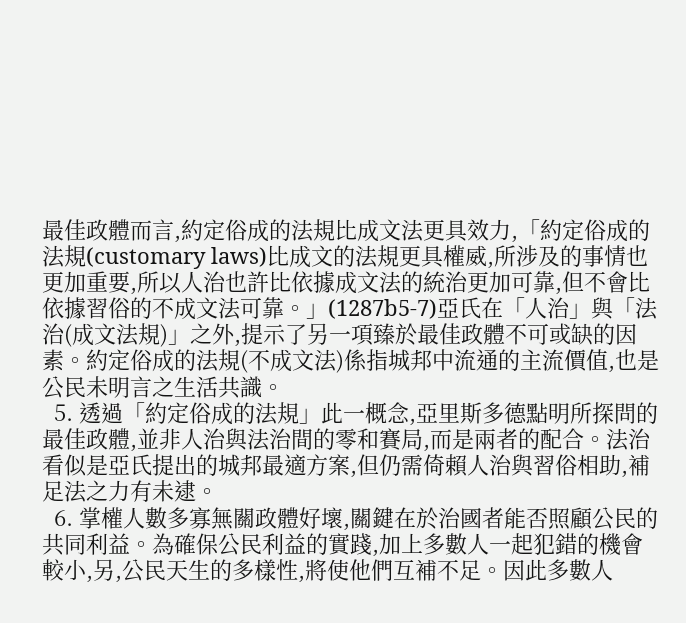最佳政體而言,約定俗成的法規比成文法更具效力,「約定俗成的法規(customary laws)比成文的法規更具權威,所涉及的事情也更加重要,所以人治也許比依據成文法的統治更加可靠,但不會比依據習俗的不成文法可靠。」(1287b5-7)亞氏在「人治」與「法治(成文法規)」之外,提示了另一項臻於最佳政體不可或缺的因素。約定俗成的法規(不成文法)係指城邦中流通的主流價值,也是公民未明言之生活共識。
  5. 透過「約定俗成的法規」此一概念,亞里斯多德點明所探問的最佳政體,並非人治與法治間的零和賽局,而是兩者的配合。法治看似是亞氏提出的城邦最適方案,但仍需倚賴人治與習俗相助,補足法之力有未逮。
  6. 掌權人數多寡無關政體好壞,關鍵在於治國者能否照顧公民的共同利益。為確保公民利益的實踐,加上多數人一起犯錯的機會較小,另,公民天生的多樣性,將使他們互補不足。因此多數人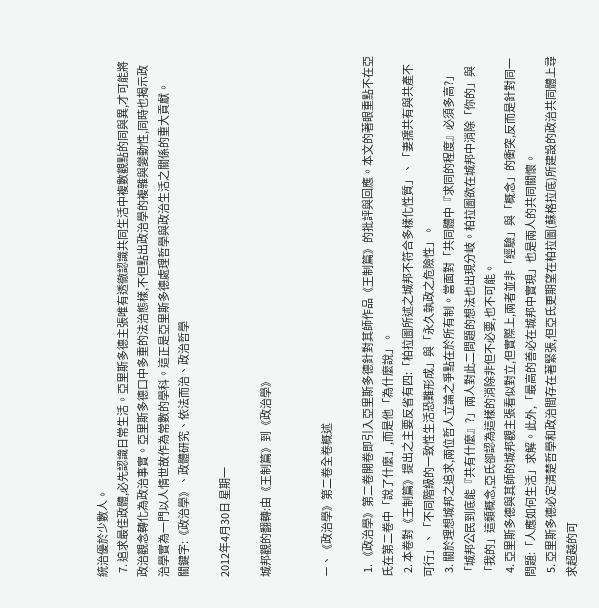統治優於少數人。
  7. 追求最佳政體,必先認識日常生活。亞里斯多德主張唯有透徹認識共同生活中複數觀點的同與異,才可能將政治觀念轉化為政治事實。亞里斯多德口中多重的法治態樣,不但點出政治學的複雜與變動性,同時也揭示政治學實為一門以人情世故作為常數的學科。這正是亞里斯多德處理哲學與政治生活之關係的重大貢獻。
關鍵字:《政治學》、政體研究、依法而治、政治哲學

2012年4月30日 星期一

城邦觀的翻轉:由《王制篇》到《政治學》


ㄧ、《政治學》第二卷全卷概述

  1. 《政治學》第二卷開卷即引入亞里斯多德針對其師作品《王制篇》的批評與回應。本文的著眼重點不在亞氏在第二卷中「說了什麼」,而是他「為什麼說」。
  2. 本卷對《王制篇》提出之主要反省有四:「柏拉圖所述之城邦不符合多樣化性質」、「妻孺共有與共產不可行」、「不同階級的一致性生活恐難形成」與「永久執政之危險性」。
  3. 關於理想城邦之追求,兩位哲人立論之爭點在於所有制。當面對「共同體中『求同的程度』必須多高?」「城邦公民到底能『共有什麼』?」兩人對此二問題的想法也出現分岐。柏拉圖欲在城邦中消除「你的」與「我的」這類概念,亞氏卻認為這樣的消除非但不必要,也不可能。
  4. 亞里斯多德與其師的城邦觀主張看似對立,但實際上,兩者並非「經驗」與「概念」的衝突,反而是針對同一問題:「人應如何生活」求解。此外,「最高的善必在城邦中實現」也是兩人的共同關懷。
  5. 亞里斯多德必定清楚哲學和政治間存在著緊張,但亞氏更期望在柏拉圖(蘇格拉底)所建設的政治共同體上尋求超越的可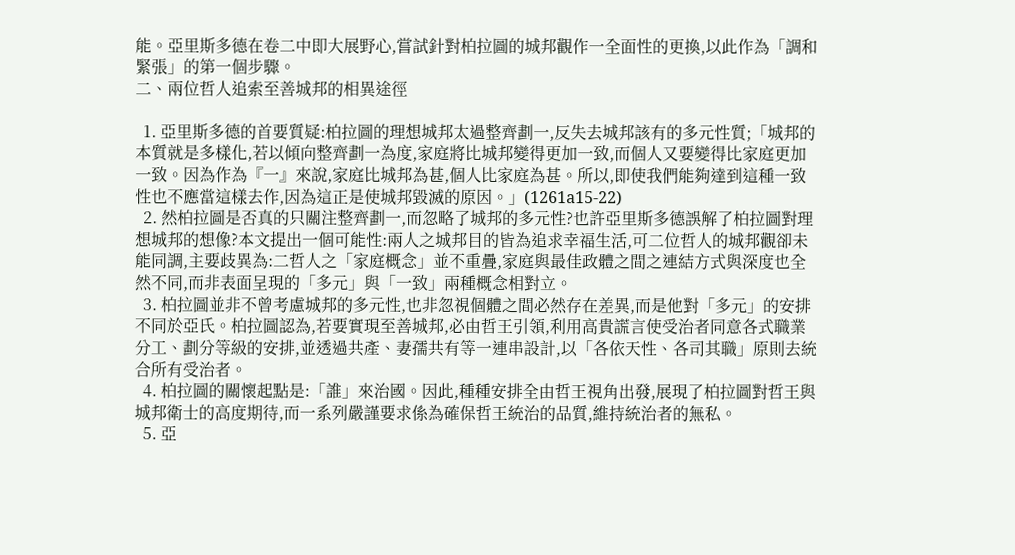能。亞里斯多德在卷二中即大展野心,嘗試針對柏拉圖的城邦觀作一全面性的更換,以此作為「調和緊張」的第一個步驟。
二、兩位哲人追索至善城邦的相異途徑

  1. 亞里斯多德的首要質疑:柏拉圖的理想城邦太過整齊劃一,反失去城邦該有的多元性質;「城邦的本質就是多樣化,若以傾向整齊劃一為度,家庭將比城邦變得更加一致,而個人又要變得比家庭更加一致。因為作為『一』來說,家庭比城邦為甚,個人比家庭為甚。所以,即使我們能夠達到這種一致性也不應當這樣去作,因為這正是使城邦毀滅的原因。」(1261a15-22)
  2. 然柏拉圖是否真的只關注整齊劃一,而忽略了城邦的多元性?也許亞里斯多德誤解了柏拉圖對理想城邦的想像?本文提出一個可能性:兩人之城邦目的皆為追求幸福生活,可二位哲人的城邦觀卻未能同調,主要歧異為:二哲人之「家庭概念」並不重疊,家庭與最佳政體之間之連結方式與深度也全然不同,而非表面呈現的「多元」與「一致」兩種概念相對立。
  3. 柏拉圖並非不曾考慮城邦的多元性,也非忽視個體之間必然存在差異,而是他對「多元」的安排不同於亞氏。柏拉圖認為,若要實現至善城邦,必由哲王引領,利用高貴謊言使受治者同意各式職業分工、劃分等級的安排,並透過共產、妻孺共有等一連串設計,以「各依天性、各司其職」原則去統合所有受治者。
  4. 柏拉圖的關懷起點是:「誰」來治國。因此,種種安排全由哲王視角出發,展現了柏拉圖對哲王與城邦衛士的高度期待,而一系列嚴謹要求係為確保哲王統治的品質,維持統治者的無私。
  5. 亞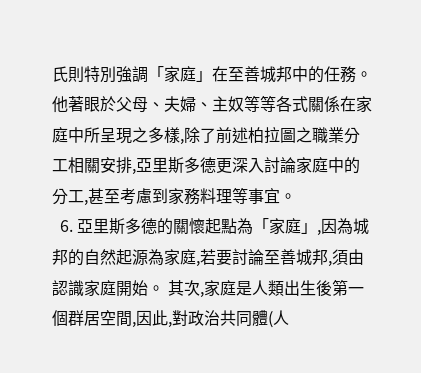氏則特別強調「家庭」在至善城邦中的任務。他著眼於父母、夫婦、主奴等等各式關係在家庭中所呈現之多樣,除了前述柏拉圖之職業分工相關安排,亞里斯多德更深入討論家庭中的分工,甚至考慮到家務料理等事宜。
  6. 亞里斯多德的關懷起點為「家庭」,因為城邦的自然起源為家庭,若要討論至善城邦,須由認識家庭開始。 其次,家庭是人類出生後第一個群居空間,因此,對政治共同體(人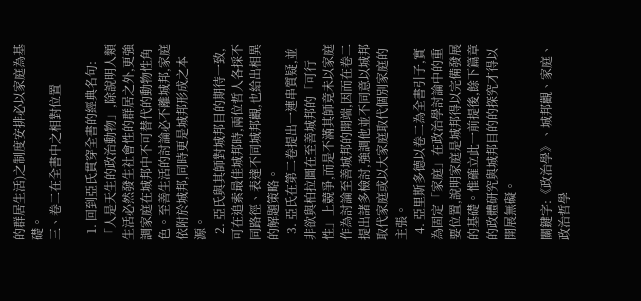的群居生活)之制度安排必以家庭為基礎。
三、卷二在全書中之相對位置

  1. 回到亞氏貫穿全書的經典名句:「人是天生的政治動物」,除說明人類生活必然發生社會性的群居之外,更強調家庭在城邦中不可替代的動物性角色。至善生活的討論必不離城邦,家庭依附於城邦,同時更是城邦形成之本源。
  2. 亞氏與其師對城邦目的期待一致,可在追索最佳城邦時,兩位哲人各採不同路徑、表達不同城邦觀,也給出相異的解題策略。
  3. 亞氏在第二卷提出一連串質疑,並非欲與柏拉圖在至善城邦的「可行性」上競爭,而是不滿其師竟未以家庭作為討論至善城邦的開端,因而在卷二提出諸多檢討,強調他並不同意以城邦取代家庭或以大家庭取代個別家庭的主張。
  4. 亞里斯多德以卷二為全書引子,實為固定「家庭」在政治學討論中的重要位置,說明家庭是城邦得以完備發展的基礎。惟確立此一前提後,餘下篇章的政體研究與城邦目的的探究才得以開展無礙。

關鍵字:《政治學》、城邦觀、家庭、政治哲學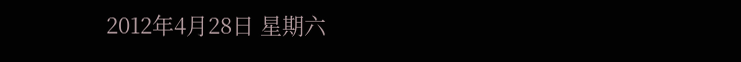2012年4月28日 星期六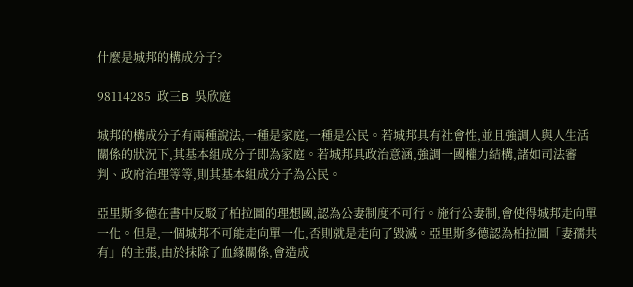什麼是城邦的構成分子?

98114285  政三B  吳欣庭

城邦的構成分子有兩種說法,一種是家庭,一種是公民。若城邦具有社會性,並且強調人與人生活關係的狀況下,其基本組成分子即為家庭。若城邦具政治意涵,強調一國權力結構,諸如司法審判、政府治理等等,則其基本組成分子為公民。

亞里斯多德在書中反駁了柏拉圖的理想國,認為公妻制度不可行。施行公妻制,會使得城邦走向單一化。但是,一個城邦不可能走向單一化,否則就是走向了毀滅。亞里斯多德認為柏拉圖「妻孺共有」的主張,由於抹除了血緣關係,會造成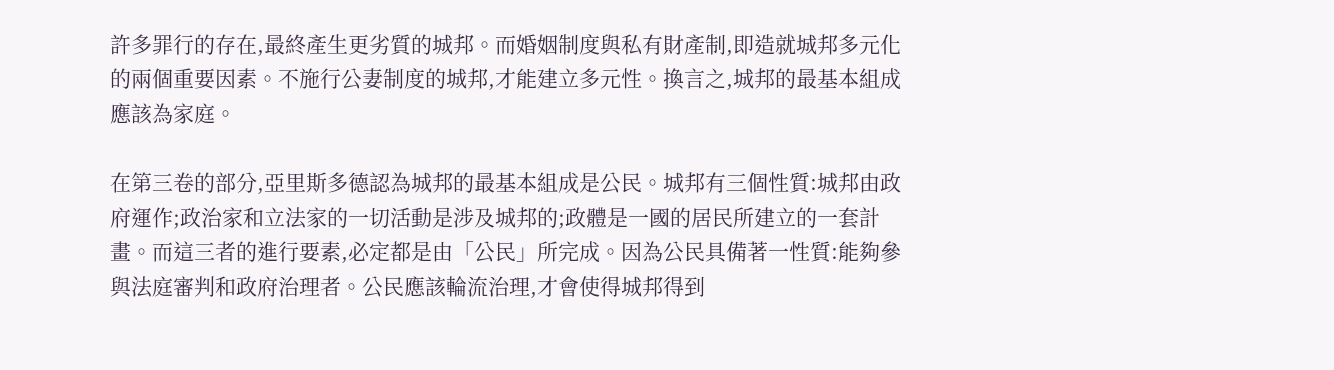許多罪行的存在,最終產生更劣質的城邦。而婚姻制度與私有財產制,即造就城邦多元化的兩個重要因素。不施行公妻制度的城邦,才能建立多元性。換言之,城邦的最基本組成應該為家庭。

在第三卷的部分,亞里斯多德認為城邦的最基本組成是公民。城邦有三個性質:城邦由政府運作;政治家和立法家的一切活動是涉及城邦的;政體是一國的居民所建立的一套計畫。而這三者的進行要素,必定都是由「公民」所完成。因為公民具備著一性質:能夠參與法庭審判和政府治理者。公民應該輪流治理,才會使得城邦得到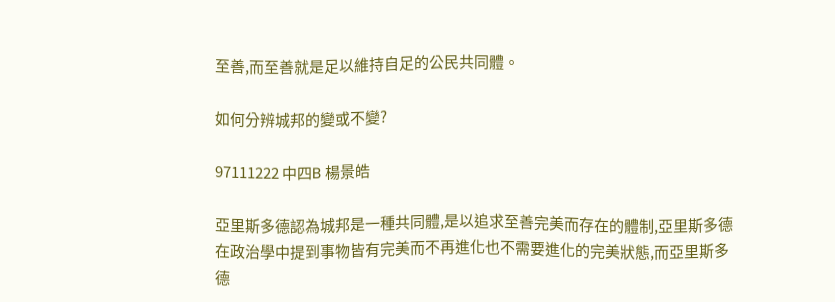至善,而至善就是足以維持自足的公民共同體。

如何分辨城邦的變或不變?

97111222 中四B 楊景皓

亞里斯多德認為城邦是一種共同體,是以追求至善完美而存在的體制,亞里斯多德在政治學中提到事物皆有完美而不再進化也不需要進化的完美狀態,而亞里斯多德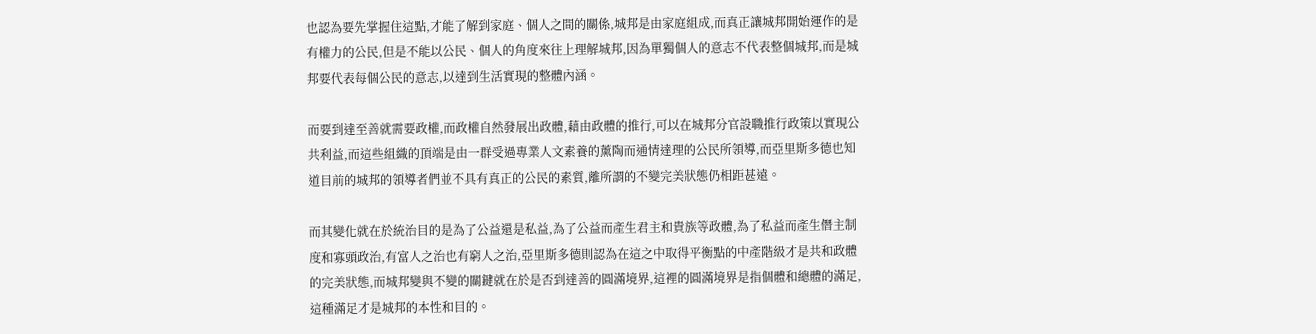也認為要先掌握住這點,才能了解到家庭、個人之間的關係,城邦是由家庭組成,而真正讓城邦開始運作的是有權力的公民,但是不能以公民、個人的角度來往上理解城邦,因為單獨個人的意志不代表整個城邦,而是城邦要代表每個公民的意志,以達到生活實現的整體內涵。

而要到達至善就需要政權,而政權自然發展出政體,藉由政體的推行,可以在城邦分官設職推行政策以實現公共利益,而這些組織的頂端是由一群受過專業人文素養的薰陶而通情達理的公民所領導,而亞里斯多德也知道目前的城邦的領導者們並不具有真正的公民的素質,離所謂的不變完美狀態仍相距甚遠。

而其變化就在於統治目的是為了公益還是私益,為了公益而產生君主和貴族等政體,為了私益而產生僭主制度和寡頭政治,有富人之治也有窮人之治,亞里斯多德則認為在這之中取得平衡點的中產階級才是共和政體的完美狀態,而城邦變與不變的關鍵就在於是否到達善的圓滿境界,這裡的圓滿境界是指個體和總體的滿足,這種滿足才是城邦的本性和目的。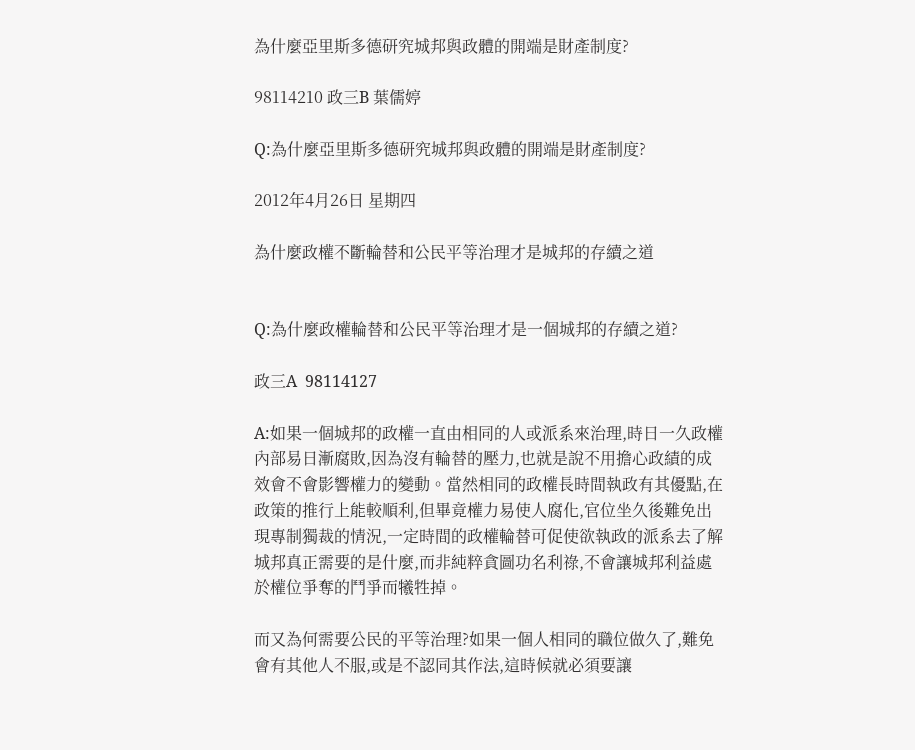為什麼亞里斯多德研究城邦與政體的開端是財產制度?

98114210 政三B 葉儒婷

Q:為什麼亞里斯多德研究城邦與政體的開端是財產制度?

2012年4月26日 星期四

為什麼政權不斷輪替和公民平等治理才是城邦的存續之道


Q:為什麼政權輪替和公民平等治理才是一個城邦的存續之道?

政三A  98114127

A:如果一個城邦的政權一直由相同的人或派系來治理,時日一久政權內部易日漸腐敗,因為沒有輪替的壓力,也就是說不用擔心政績的成效會不會影響權力的變動。當然相同的政權長時間執政有其優點,在政策的推行上能較順利,但畢竟權力易使人腐化,官位坐久後難免出現專制獨裁的情況,一定時間的政權輪替可促使欲執政的派系去了解城邦真正需要的是什麼,而非純粹貪圖功名利祿,不會讓城邦利益處於權位爭奪的鬥爭而犧牲掉。

而又為何需要公民的平等治理?如果一個人相同的職位做久了,難免會有其他人不服,或是不認同其作法,這時候就必須要讓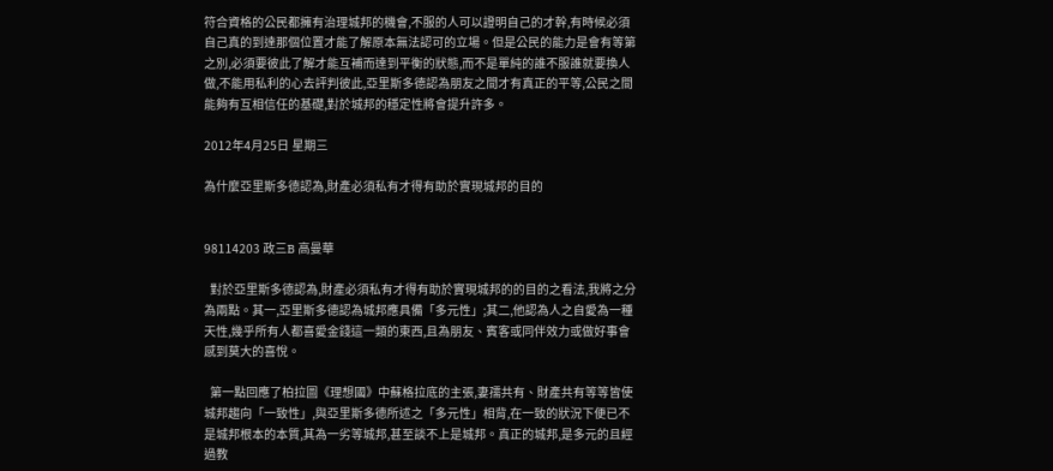符合資格的公民都擁有治理城邦的機會,不服的人可以證明自己的才幹,有時候必須自己真的到達那個位置才能了解原本無法認可的立場。但是公民的能力是會有等第之別,必須要彼此了解才能互補而達到平衡的狀態,而不是單純的誰不服誰就要換人做,不能用私利的心去評判彼此,亞里斯多德認為朋友之間才有真正的平等,公民之間能夠有互相信任的基礎,對於城邦的穩定性將會提升許多。

2012年4月25日 星期三

為什麼亞里斯多德認為,財產必須私有才得有助於實現城邦的目的


98114203 政三B 高曼華

  對於亞里斯多德認為,財產必須私有才得有助於實現城邦的的目的之看法,我將之分為兩點。其一,亞里斯多德認為城邦應具備「多元性」;其二,他認為人之自愛為一種天性,幾乎所有人都喜愛金錢這一類的東西,且為朋友、賓客或同伴效力或做好事會感到莫大的喜悅。

  第一點回應了柏拉圖《理想國》中蘇格拉底的主張,妻孺共有、財產共有等等皆使城邦趨向「一致性」,與亞里斯多德所述之「多元性」相背,在一致的狀況下便已不是城邦根本的本質,其為一劣等城邦,甚至談不上是城邦。真正的城邦,是多元的且經過教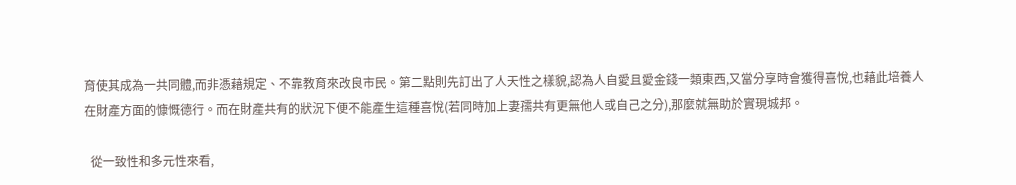育使其成為一共同體,而非憑藉規定、不靠教育來改良市民。第二點則先訂出了人天性之樣貌,認為人自愛且愛金錢一類東西,又當分享時會獲得喜悅,也藉此培養人在財產方面的慷慨德行。而在財產共有的狀況下便不能產生這種喜悅(若同時加上妻孺共有更無他人或自己之分),那麼就無助於實現城邦。

  從一致性和多元性來看,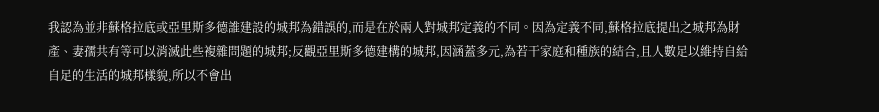我認為並非蘇格拉底或亞里斯多德誰建設的城邦為錯誤的,而是在於兩人對城邦定義的不同。因為定義不同,蘇格拉底提出之城邦為財產、妻孺共有等可以消滅此些複雜問題的城邦;反觀亞里斯多德建構的城邦,因涵蓋多元,為若干家庭和種族的結合,且人數足以維持自給自足的生活的城邦樣貌,所以不會出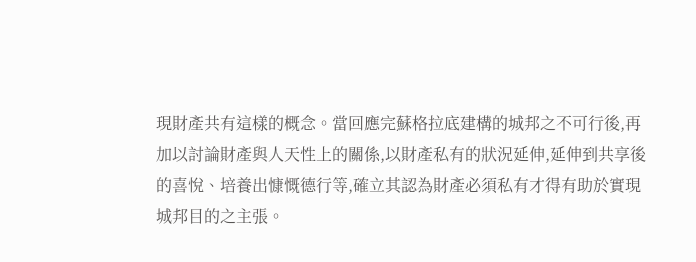現財產共有這樣的概念。當回應完蘇格拉底建構的城邦之不可行後,再加以討論財產與人天性上的關係,以財產私有的狀況延伸,延伸到共享後的喜悅、培養出慷慨德行等,確立其認為財產必須私有才得有助於實現城邦目的之主張。